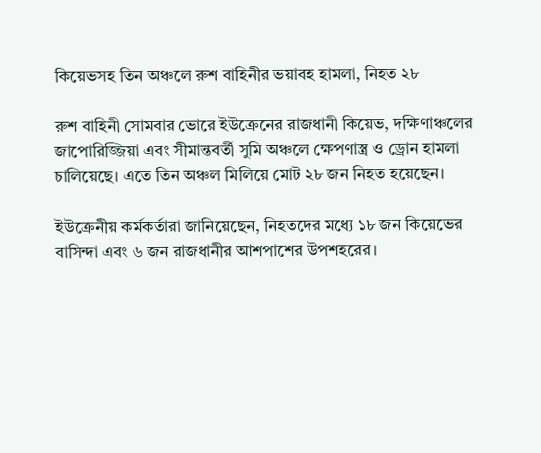কিয়েভসহ তিন অঞ্চলে রুশ বাহিনীর ভয়াবহ হামলা, নিহত ২৮

রুশ বাহিনী সোমবার ভোরে ইউক্রেনের রাজধানী কিয়েভ, দক্ষিণাঞ্চলের জাপোরিজ্জিয়া এবং সীমান্তবর্তী সুমি অঞ্চলে ক্ষেপণাস্ত্র ও ড্রোন হামলা চালিয়েছে। এতে তিন অঞ্চল মিলিয়ে মোট ২৮ জন নিহত হয়েছেন।

ইউক্রেনীয় কর্মকর্তারা জানিয়েছেন, নিহতদের মধ্যে ১৮ জন কিয়েভের বাসিন্দা এবং ৬ জন রাজধানীর আশপাশের উপশহরের।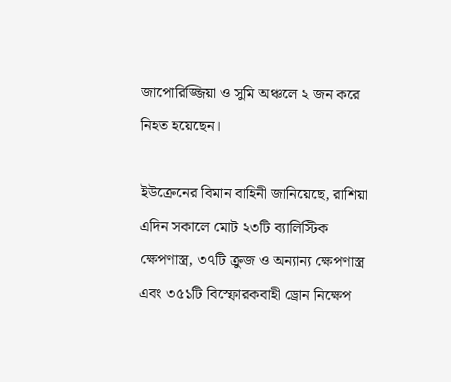জাপোরিজ্জিয়া ও সুমি অঞ্চলে ২ জন করে নিহত হয়েছেন।

ইউক্রেনের বিমান বাহিনী জানিয়েছে, রাশিয়া এদিন সকালে মোট ২৩টি ব্যালিস্টিক ক্ষেপণাস্ত্র, ৩৭টি ক্রুজ ও অন্যান্য ক্ষেপণাস্ত্র এবং ৩৫১টি বিস্ফোরকবাহী ড্রোন নিক্ষেপ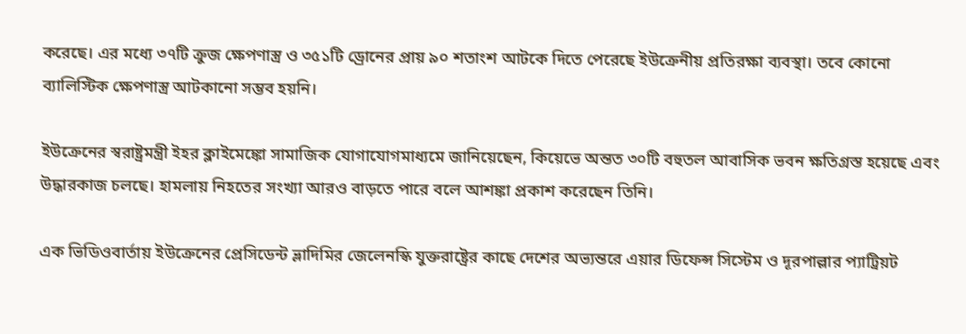করেছে। এর মধ্যে ৩৭টি ক্রুজ ক্ষেপণাস্ত্র ও ৩৫১টি ড্রোনের প্রায় ৯০ শতাংশ আটকে দিতে পেরেছে ইউক্রেনীয় প্রতিরক্ষা ব্যবস্থা। তবে কোনো ব্যালিস্টিক ক্ষেপণাস্ত্র আটকানো সম্ভব হয়নি।

ইউক্রেনের স্বরাষ্ট্রমন্ত্রী ইহর ক্লাইমেঙ্কো সামাজিক যোগাযোগমাধ্যমে জানিয়েছেন, কিয়েভে অন্তত ৩০টি বহুতল আবাসিক ভবন ক্ষতিগ্রস্ত হয়েছে এবং উদ্ধারকাজ চলছে। হামলায় নিহতের সংখ্যা আরও বাড়তে পারে বলে আশঙ্কা প্রকাশ করেছেন তিনি।

এক ভিডিওবার্তায় ইউক্রেনের প্রেসিডেন্ট ভ্লাদিমির জেলেনস্কি যুক্তরাষ্ট্রের কাছে দেশের অভ্যন্তরে এয়ার ডিফেন্স সিস্টেম ও দূরপাল্লার প্যাট্রিয়ট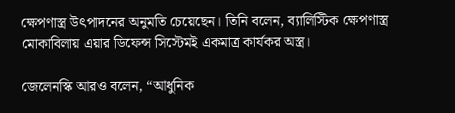ক্ষেপণাস্ত্র উৎপাদনের অনুমতি চেয়েছেন। তিনি বলেন, ব্যালিস্টিক ক্ষেপণাস্ত্র মোকাবিলায় এয়ার ডিফেন্স সিস্টেমই একমাত্র কার্যকর অস্ত্র।

জেলেনস্কি আরও বলেন, “আধুনিক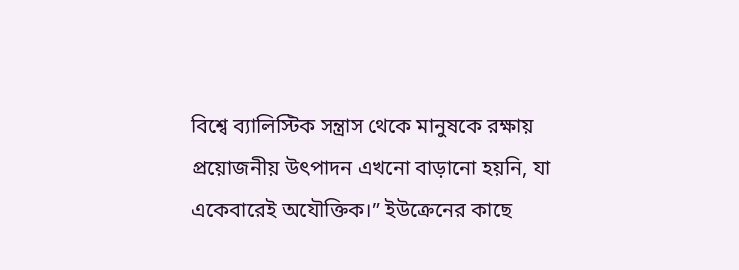বিশ্বে ব্যালিস্টিক সন্ত্রাস থেকে মানুষকে রক্ষায় প্রয়োজনীয় উৎপাদন এখনো বাড়ানো হয়নি, যা একেবারেই অযৌক্তিক।” ইউক্রেনের কাছে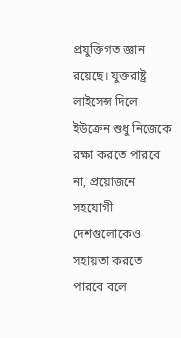প্রযুক্তিগত জ্ঞান রয়েছে। যুক্তরাষ্ট্র লাইসেন্স দিলে ইউক্রেন শুধু নিজেকে রক্ষা করতে পারবে না, প্রয়োজনে সহযোগী দেশগুলোকেও সহায়তা করতে পারবে বলে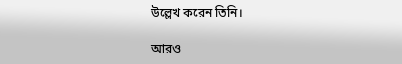উল্লেখ করেন তিনি।

আরও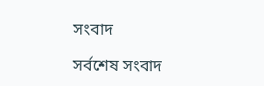সংবাদ

সর্বশেষ সংবাদ